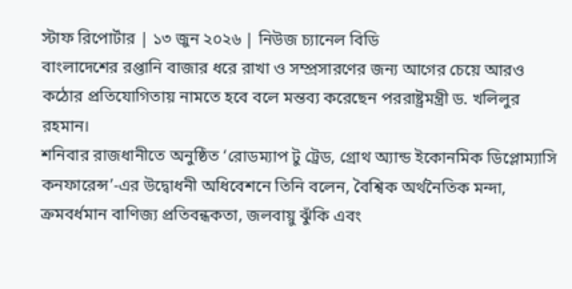স্টাফ রিপোর্টার | ১৩ জুন ২০২৬ | নিউজ চ্যানেল বিডি
বাংলাদেশের রপ্তানি বাজার ধরে রাখা ও সম্প্রসারণের জন্য আগের চেয়ে আরও কঠোর প্রতিযোগিতায় নামতে হবে বলে মন্তব্য করেছেন পররাষ্ট্রমন্ত্রী ড. খলিলুর রহমান।
শনিবার রাজধানীতে অনুষ্ঠিত ‘রোডম্যাপ টু ট্রেড, গ্রোথ অ্যান্ড ইকোনমিক ডিপ্লোম্যাসি কনফারেন্স’-এর উদ্বোধনী অধিবেশনে তিনি বলেন, বৈশ্বিক অর্থনৈতিক মন্দা, ক্রমবর্ধমান বাণিজ্য প্রতিবন্ধকতা, জলবায়ু ঝুঁকি এবং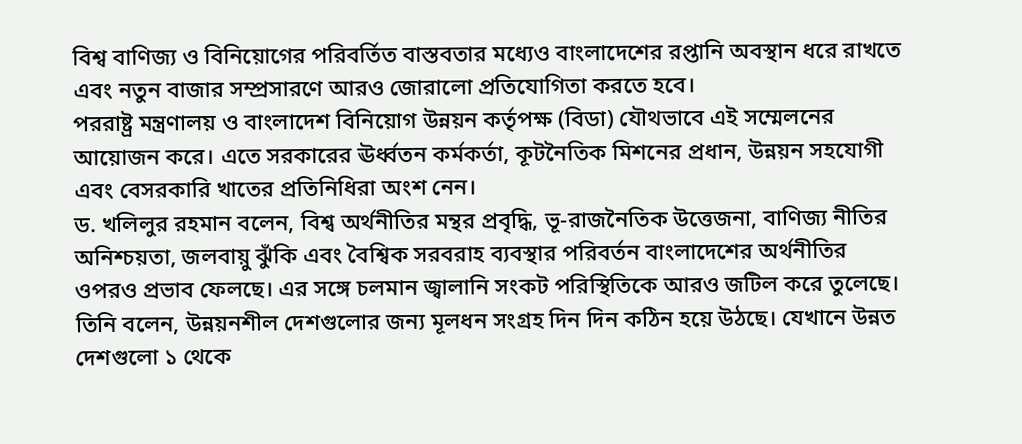বিশ্ব বাণিজ্য ও বিনিয়োগের পরিবর্তিত বাস্তবতার মধ্যেও বাংলাদেশের রপ্তানি অবস্থান ধরে রাখতে এবং নতুন বাজার সম্প্রসারণে আরও জোরালো প্রতিযোগিতা করতে হবে।
পররাষ্ট্র মন্ত্রণালয় ও বাংলাদেশ বিনিয়োগ উন্নয়ন কর্তৃপক্ষ (বিডা) যৌথভাবে এই সম্মেলনের আয়োজন করে। এতে সরকারের ঊর্ধ্বতন কর্মকর্তা, কূটনৈতিক মিশনের প্রধান, উন্নয়ন সহযোগী এবং বেসরকারি খাতের প্রতিনিধিরা অংশ নেন।
ড. খলিলুর রহমান বলেন, বিশ্ব অর্থনীতির মন্থর প্রবৃদ্ধি, ভূ-রাজনৈতিক উত্তেজনা, বাণিজ্য নীতির অনিশ্চয়তা, জলবায়ু ঝুঁকি এবং বৈশ্বিক সরবরাহ ব্যবস্থার পরিবর্তন বাংলাদেশের অর্থনীতির ওপরও প্রভাব ফেলছে। এর সঙ্গে চলমান জ্বালানি সংকট পরিস্থিতিকে আরও জটিল করে তুলেছে।
তিনি বলেন, উন্নয়নশীল দেশগুলোর জন্য মূলধন সংগ্রহ দিন দিন কঠিন হয়ে উঠছে। যেখানে উন্নত দেশগুলো ১ থেকে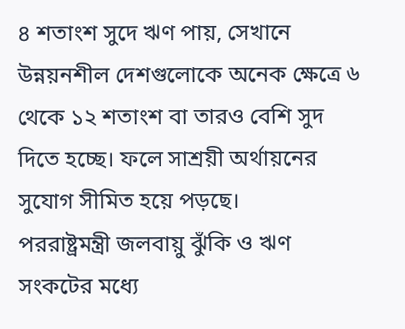৪ শতাংশ সুদে ঋণ পায়, সেখানে উন্নয়নশীল দেশগুলোকে অনেক ক্ষেত্রে ৬ থেকে ১২ শতাংশ বা তারও বেশি সুদ দিতে হচ্ছে। ফলে সাশ্রয়ী অর্থায়নের সুযোগ সীমিত হয়ে পড়ছে।
পররাষ্ট্রমন্ত্রী জলবায়ু ঝুঁকি ও ঋণ সংকটের মধ্যে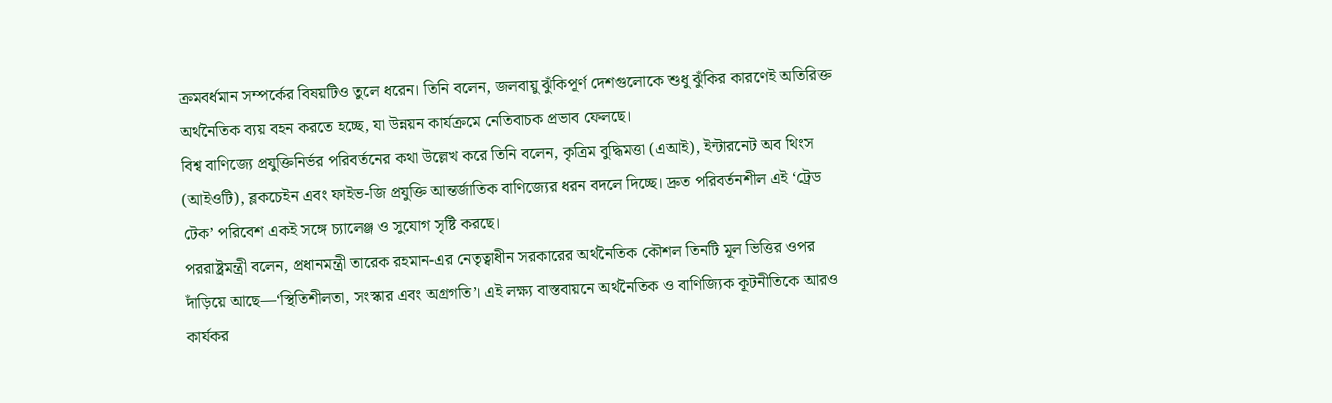ক্রমবর্ধমান সম্পর্কের বিষয়টিও তুলে ধরেন। তিনি বলেন, জলবায়ু ঝুঁকিপূর্ণ দেশগুলোকে শুধু ঝুঁকির কারণেই অতিরিক্ত অর্থনৈতিক ব্যয় বহন করতে হচ্ছে, যা উন্নয়ন কার্যক্রমে নেতিবাচক প্রভাব ফেলছে।
বিশ্ব বাণিজ্যে প্রযুক্তিনির্ভর পরিবর্তনের কথা উল্লেখ করে তিনি বলেন, কৃত্রিম বুদ্ধিমত্তা (এআই), ইন্টারনেট অব থিংস (আইওটি), ব্লকচেইন এবং ফাইভ-জি প্রযুক্তি আন্তর্জাতিক বাণিজ্যের ধরন বদলে দিচ্ছে। দ্রুত পরিবর্তনশীল এই ‘ট্রেড টেক’ পরিবেশ একই সঙ্গে চ্যালেঞ্জ ও সুযোগ সৃষ্টি করছে।
পররাষ্ট্রমন্ত্রী বলেন, প্রধানমন্ত্রী তারেক রহমান-এর নেতৃত্বাধীন সরকারের অর্থনৈতিক কৌশল তিনটি মূল ভিত্তির ওপর দাঁড়িয়ে আছে—‘স্থিতিশীলতা, সংস্কার এবং অগ্রগতি’। এই লক্ষ্য বাস্তবায়নে অর্থনৈতিক ও বাণিজ্যিক কূটনীতিকে আরও কার্যকর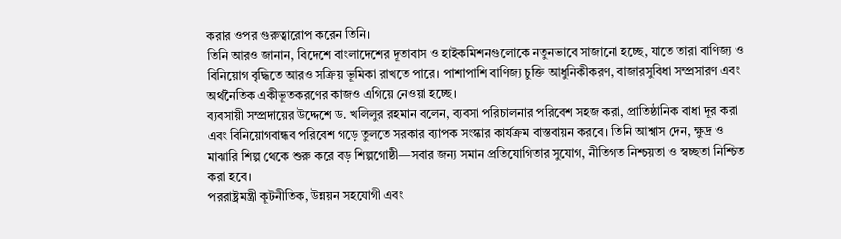করার ওপর গুরুত্বারোপ করেন তিনি।
তিনি আরও জানান, বিদেশে বাংলাদেশের দূতাবাস ও হাইকমিশনগুলোকে নতুনভাবে সাজানো হচ্ছে, যাতে তারা বাণিজ্য ও বিনিয়োগ বৃদ্ধিতে আরও সক্রিয় ভূমিকা রাখতে পারে। পাশাপাশি বাণিজ্য চুক্তি আধুনিকীকরণ, বাজারসুবিধা সম্প্রসারণ এবং অর্থনৈতিক একীভূতকরণের কাজও এগিয়ে নেওয়া হচ্ছে।
ব্যবসায়ী সম্প্রদায়ের উদ্দেশে ড. খলিলুর রহমান বলেন, ব্যবসা পরিচালনার পরিবেশ সহজ করা, প্রাতিষ্ঠানিক বাধা দূর করা এবং বিনিয়োগবান্ধব পরিবেশ গড়ে তুলতে সরকার ব্যাপক সংস্কার কার্যক্রম বাস্তবায়ন করবে। তিনি আশ্বাস দেন, ক্ষুদ্র ও মাঝারি শিল্প থেকে শুরু করে বড় শিল্পগোষ্ঠী—সবার জন্য সমান প্রতিযোগিতার সুযোগ, নীতিগত নিশ্চয়তা ও স্বচ্ছতা নিশ্চিত করা হবে।
পররাষ্ট্রমন্ত্রী কূটনীতিক, উন্নয়ন সহযোগী এবং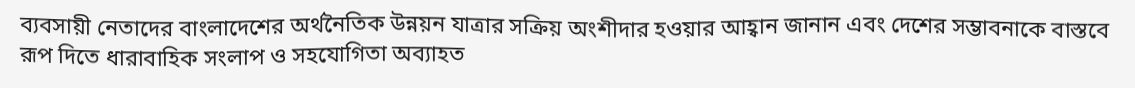ব্যবসায়ী নেতাদের বাংলাদেশের অর্থনৈতিক উন্নয়ন যাত্রার সক্রিয় অংশীদার হওয়ার আহ্বান জানান এবং দেশের সম্ভাবনাকে বাস্তবে রূপ দিতে ধারাবাহিক সংলাপ ও সহযোগিতা অব্যাহত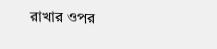রাখার ওপর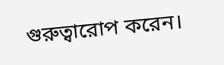গুরুত্বারোপ করেন।